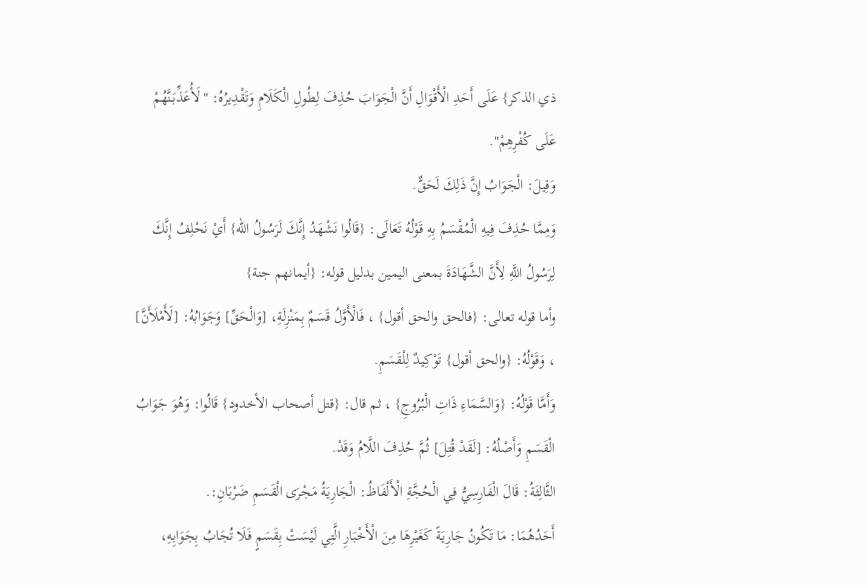ذي الذكر} عَلَى أَحَدِ الْأَقْوَالِ أَنَّ الْجَوَابَ حُذِفَ لِطُولِ الْكَلَامِ وَتَقْدِيرُهُ: "لَأُعَذِّبَنَّهُمْ عَلَى كُفْرِهِمْ".
وَقِيلَ: الْجَوَابُ إِنَّ ذَلِكَ لَحَقٌّ.
وَمِمَّا حُذِفَ فِيهِ الْمُقْسَمُ بِهِ قَوْلُهُ تَعَالَى: {قَالُوا نَشْهَدُ إِنَّكَ لَرَسُولُ الله} أَيْ نَحْلِفُ إِنَّكَ لِرَسُولُ اللَّهِ لِأَنَّ الشَّهَادَةَ بمعنى اليمين بدليل قوله: {أيمانهم جنة}
وأما قوله تعالى: {فالحق والحق أقول} ، فَالْأَوَّلُ قَسَمٌ بِمَنْزِلَةِ، [وَالْحَقِّ] وَجَوَابُهُ: [لَأَمْلَأَنَّ] ، وَقَوْلُهُ: {والحق أقول} تَوْكِيدٌ لِلْقَسَمِ.
وَأَمَّا قَوْلُهُ: {وَالسَّمَاءِ ذَاتِ الْبُرُوجِ} ، ثم قال: {قتل أصحاب الأخدود} قَالُوا: وَهُوَ جَوَابُ الْقَسَمِ وَأَصْلُهُ: [لَقَدْ قُتِلَ] ثُمَّ حُذِفَ اللَّامُ وَقَدْ.
الثَّالِثَةُ: قَالَ الْفَارِسِيُّ فِي الْحُجَّةِ الْأَلْفَاظُ: الْجَارِيَةُ مَجْرَى الْقَسَمِ ضَرْبَانِ:.
أَحَدُهُمَا: مَا تَكُونُ جَارِيَةً كَغَيْرِهَا مِنَ الْأَخْبَارِ الَّتِي لَيْسَتْ بِقَسَمٍ فَلَا تُجَابُ بِجَوَابِهِ،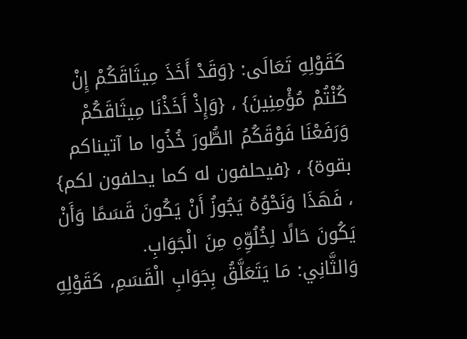كَقَوْلِهِ تَعَالَى: {وَقَدْ أَخَذَ مِيثَاقَكُمْ إِنْ كُنْتُمْ مُؤْمِنِينَ} ، {وَإِذْ أَخَذْنَا مِيثَاقَكُمْ وَرَفَعْنَا فَوْقَكُمُ الطُّورَ خُذُوا ما آتيناكم بقوة} ، {فيحلفون له كما يحلفون لكم} ، فَهَذَا وَنَحْوُهُ يَجُوزُ أَنْ يَكُونَ قَسَمًا وَأَنْ يَكُونَ حَالًا لِخُلُوِّهِ مِنَ الْجَوَابِ.
وَالثَّانِي: مَا يَتَعَلَّقُ بِجَوَابِ الْقَسَمِ، كَقَوْلِهِ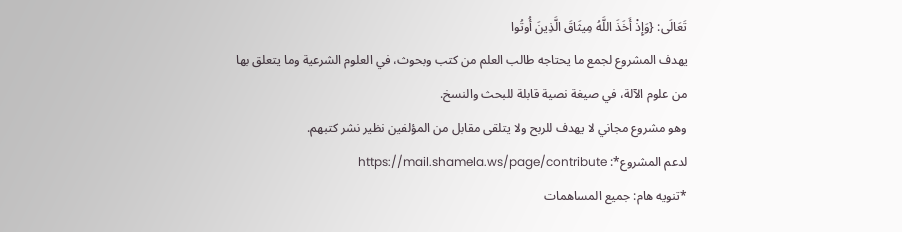تَعَالَى: {وَإِذْ أَخَذَ اللَّهُ مِيثَاقَ الَّذِينَ أُوتُوا
يهدف المشروع لجمع ما يحتاجه طالب العلم من كتب وبحوث، في العلوم الشرعية وما يتعلق بها من علوم الآلة، في صيغة نصية قابلة للبحث والنسخ.
وهو مشروع مجاني لا يهدف للربح ولا يتلقى مقابل من المؤلفين نظير نشر كتبهم.
لدعم المشروع*: https://mail.shamela.ws/page/contribute
*تنويه هام: جميع المساهمات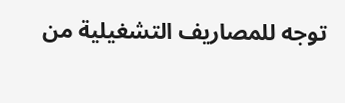توجه للمصاريف التشغيلية من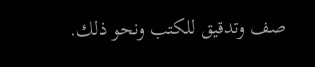صف وتدقيق للكتب ونحو ذلك.